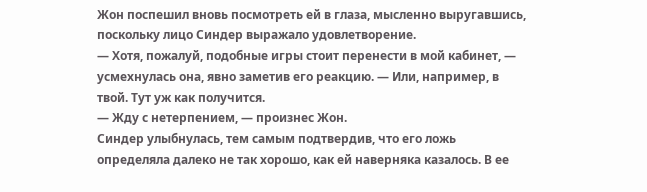Жон поспешил вновь посмотреть ей в глаза, мысленно выругавшись, поскольку лицо Синдер выражало удовлетворение.
— Хотя, пожалуй, подобные игры стоит перенести в мой кабинет, — усмехнулась она, явно заметив его реакцию. — Или, например, в твой. Тут уж как получится.
— Жду с нетерпением, — произнес Жон.
Синдер улыбнулась, тем самым подтвердив, что его ложь определяла далеко не так хорошо, как ей наверняка казалось. В ее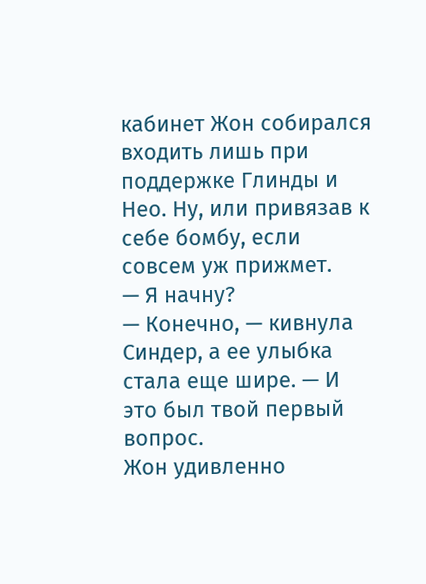кабинет Жон собирался входить лишь при поддержке Глинды и Нео. Ну, или привязав к себе бомбу, если совсем уж прижмет.
— Я начну?
— Конечно, — кивнула Синдер, а ее улыбка стала еще шире. — И это был твой первый вопрос.
Жон удивленно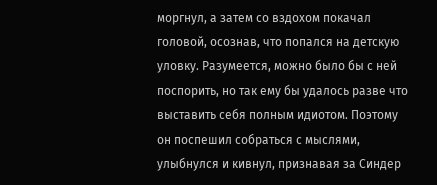моргнул, а затем со вздохом покачал головой, осознав, что попался на детскую уловку. Разумеется, можно было бы с ней поспорить, но так ему бы удалось разве что выставить себя полным идиотом. Поэтому он поспешил собраться с мыслями, улыбнулся и кивнул, признавая за Синдер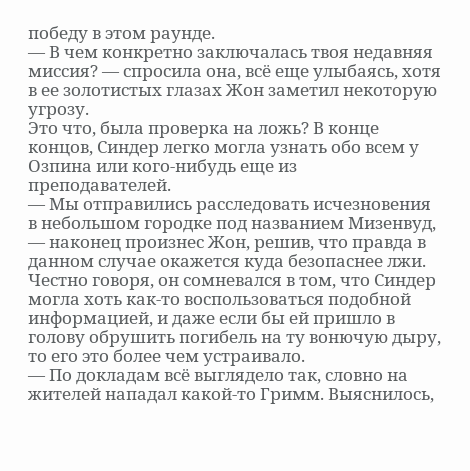победу в этом раунде.
— В чем конкретно заключалась твоя недавняя миссия? — спросила она, всё еще улыбаясь, хотя в ее золотистых глазах Жон заметил некоторую угрозу.
Это что, была проверка на ложь? В конце концов, Синдер легко могла узнать обо всем у Озпина или кого-нибудь еще из преподавателей.
— Мы отправились расследовать исчезновения в небольшом городке под названием Мизенвуд, — наконец произнес Жон, решив, что правда в данном случае окажется куда безопаснее лжи.
Честно говоря, он сомневался в том, что Синдер могла хоть как-то воспользоваться подобной информацией, и даже если бы ей пришло в голову обрушить погибель на ту вонючую дыру, то его это более чем устраивало.
— По докладам всё выглядело так, словно на жителей нападал какой-то Гримм. Выяснилось,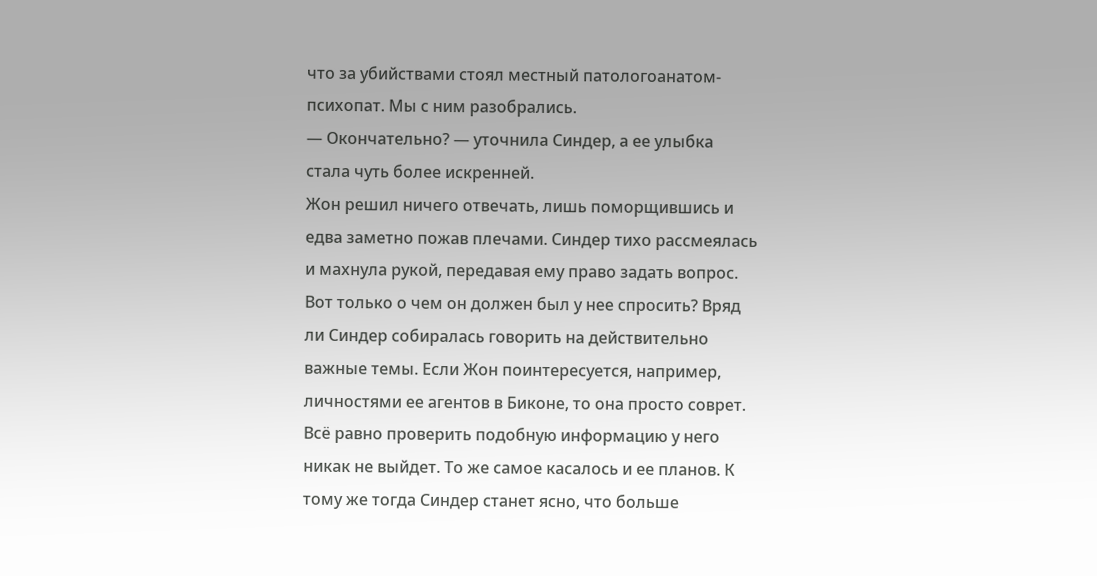что за убийствами стоял местный патологоанатом-психопат. Мы с ним разобрались.
— Окончательно? — уточнила Синдер, а ее улыбка стала чуть более искренней.
Жон решил ничего отвечать, лишь поморщившись и едва заметно пожав плечами. Синдер тихо рассмеялась и махнула рукой, передавая ему право задать вопрос.
Вот только о чем он должен был у нее спросить? Вряд ли Синдер собиралась говорить на действительно важные темы. Если Жон поинтересуется, например, личностями ее агентов в Биконе, то она просто соврет. Всё равно проверить подобную информацию у него никак не выйдет. То же самое касалось и ее планов. К тому же тогда Синдер станет ясно, что больше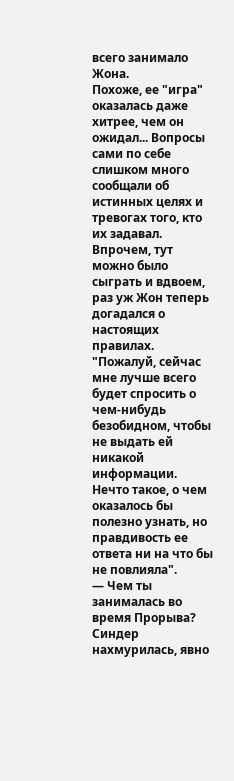всего занимало Жона.
Похоже, ее "игра" оказалась даже хитрее, чем он ожидал... Вопросы сами по себе слишком много сообщали об истинных целях и тревогах того, кто их задавал. Впрочем, тут можно было сыграть и вдвоем, раз уж Жон теперь догадался о настоящих правилах.
"Пожалуй, сейчас мне лучше всего будет спросить о чем-нибудь безобидном, чтобы не выдать ей никакой информации. Нечто такое, о чем оказалось бы полезно узнать, но правдивость ее ответа ни на что бы не повлияла".
— Чем ты занималась во время Прорыва?
Синдер нахмурилась, явно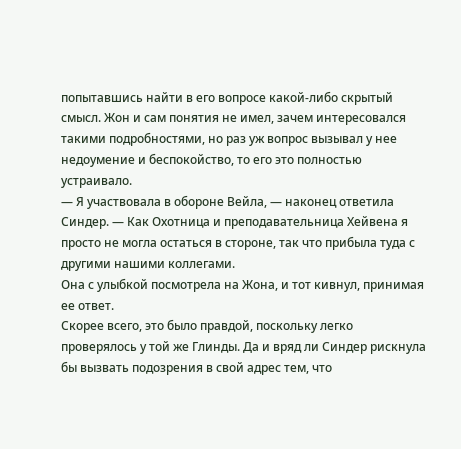попытавшись найти в его вопросе какой-либо скрытый смысл. Жон и сам понятия не имел, зачем интересовался такими подробностями, но раз уж вопрос вызывал у нее недоумение и беспокойство, то его это полностью устраивало.
— Я участвовала в обороне Вейла, — наконец ответила Синдер. — Как Охотница и преподавательница Хейвена я просто не могла остаться в стороне, так что прибыла туда с другими нашими коллегами.
Она с улыбкой посмотрела на Жона, и тот кивнул, принимая ее ответ.
Скорее всего, это было правдой, поскольку легко проверялось у той же Глинды. Да и вряд ли Синдер рискнула бы вызвать подозрения в свой адрес тем, что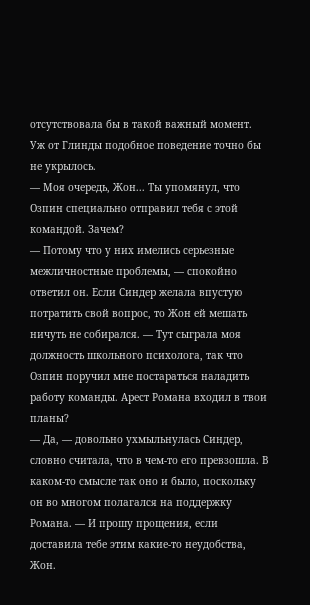отсутствовала бы в такой важный момент. Уж от Глинды подобное поведение точно бы не укрылось.
— Моя очередь, Жон... Ты упомянул, что Озпин специально отправил тебя с этой командой. Зачем?
— Потому что у них имелись серьезные межличностные проблемы, — спокойно ответил он. Если Синдер желала впустую потратить свой вопрос, то Жон ей мешать ничуть не собирался. — Тут сыграла моя должность школьного психолога, так что Озпин поручил мне постараться наладить работу команды. Арест Романа входил в твои планы?
— Да, — довольно ухмыльнулась Синдер, словно считала, что в чем-то его превзошла. В каком-то смысле так оно и было, поскольку он во многом полагался на поддержку Романа. — И прошу прощения, если доставила тебе этим какие-то неудобства, Жон.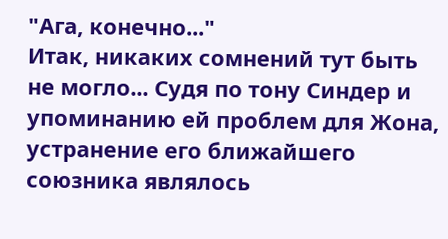"Ага, конечно..."
Итак, никаких сомнений тут быть не могло... Судя по тону Синдер и упоминанию ей проблем для Жона, устранение его ближайшего союзника являлось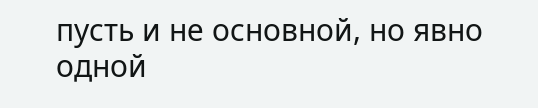пусть и не основной, но явно одной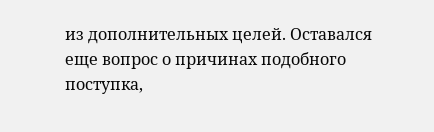из дополнительных целей. Оставался еще вопрос о причинах подобного поступка,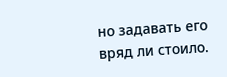но задавать его вряд ли стоило.